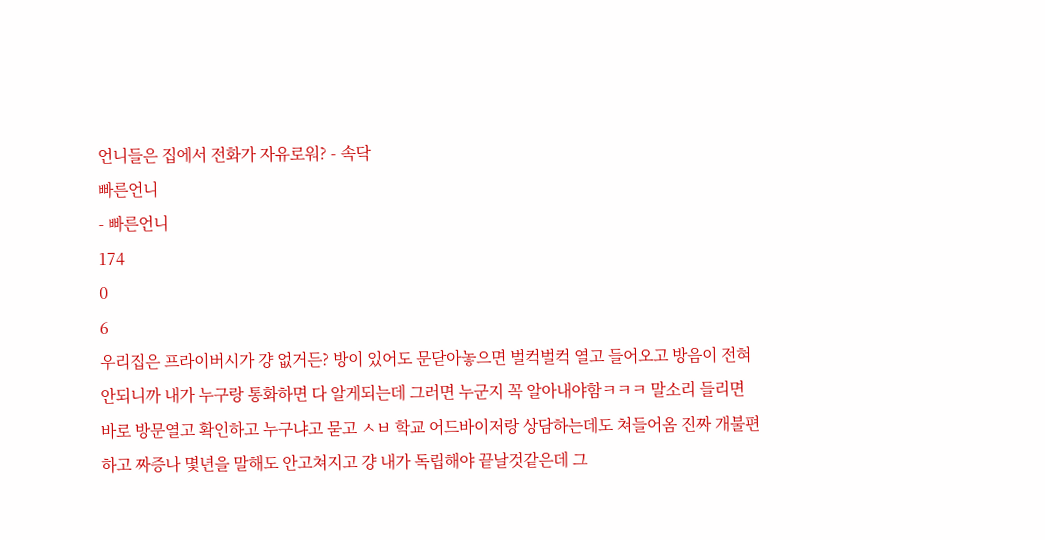언니들은 집에서 전화가 자유로워? - 속닥
빠른언니
- 빠른언니
174
0
6
우리집은 프라이버시가 걍 없거든? 방이 있어도 문닫아놓으면 벌컥벌컥 열고 들어오고 방음이 전혀안되니까 내가 누구랑 통화하면 다 알게되는데 그러면 누군지 꼭 알아내야함ㅋㅋㅋ 말소리 들리면 바로 방문열고 확인하고 누구냐고 묻고 ㅅㅂ 학교 어드바이저랑 상담하는데도 쳐들어옴 진짜 개불편하고 짜증나 몇년을 말해도 안고쳐지고 걍 내가 독립해야 끝날것같은데 그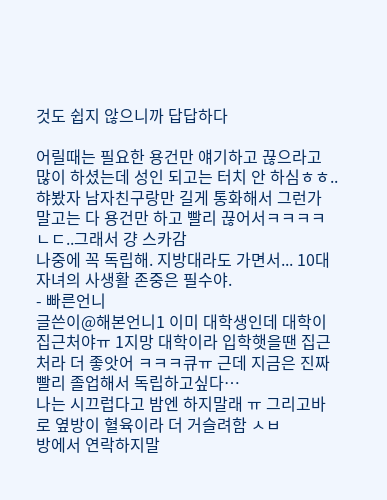것도 쉽지 않으니까 답답하다

어릴때는 필요한 용건만 얘기하고 끊으라고 많이 하셨는데 성인 되고는 터치 안 하심ㅎㅎ.. 햐봤자 남자친구랑만 길게 통화해서 그런가 말고는 다 용건만 하고 빨리 끊어서ㅋㅋㅋㅋ
ㄴㄷ..그래서 걍 스카감
나중에 꼭 독립해. 지방대라도 가면서... 10대 자녀의 사생활 존중은 필수야.
- 빠른언니
글쓴이@해본언니1 이미 대학생인데 대학이 집근처야ㅠ 1지망 대학이라 입학햇을땐 집근처라 더 좋앗어 ㅋㅋㅋ큐ㅠ 근데 지금은 진짜 빨리 졸업해서 독립하고싶다…
나는 시끄럽다고 밤엔 하지말래 ㅠ 그리고바로 옆방이 혈육이라 더 거슬려함 ㅅㅂ
방에서 연락하지말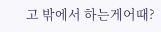고 밖에서 하는게어때?